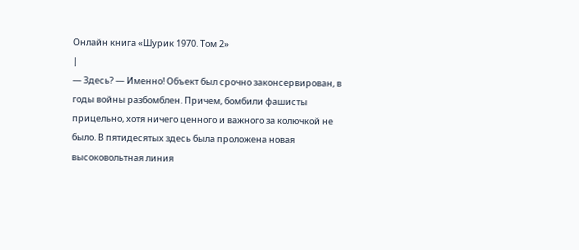Онлайн книга «Шурик 1970. Том 2»
|
— Здесь? — Именно! Объект был срочно законсервирован, в годы войны разбомблен. Причем, бомбили фашисты прицельно, хотя ничего ценного и важного за колючкой не было. В пятидесятых здесь была проложена новая высоковольтная линия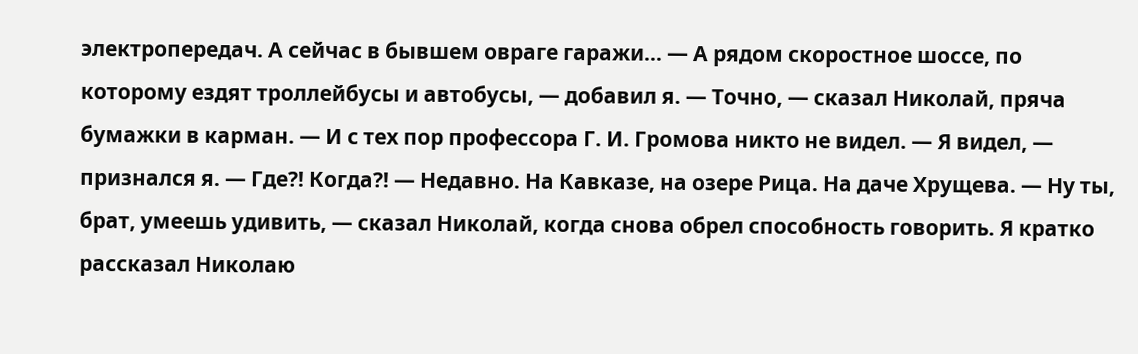электропередач. А сейчас в бывшем овраге гаражи… — А рядом скоростное шоссе, по которому ездят троллейбусы и автобусы, — добавил я. — Точно, — сказал Николай, пряча бумажки в карман. — И с тех пор профессора Г. И. Громова никто не видел. — Я видел, — признался я. — Где?! Когда?! — Недавно. На Кавказе, на озере Рица. На даче Хрущева. — Ну ты, брат, умеешь удивить, — сказал Николай, когда снова обрел способность говорить. Я кратко рассказал Николаю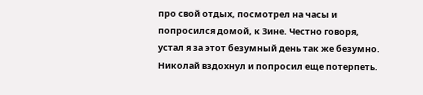про свой отдых, посмотрел на часы и попросился домой, к Зине. Честно говоря, устал я за этот безумный день так же безумно. Николай вздохнул и попросил еще потерпеть.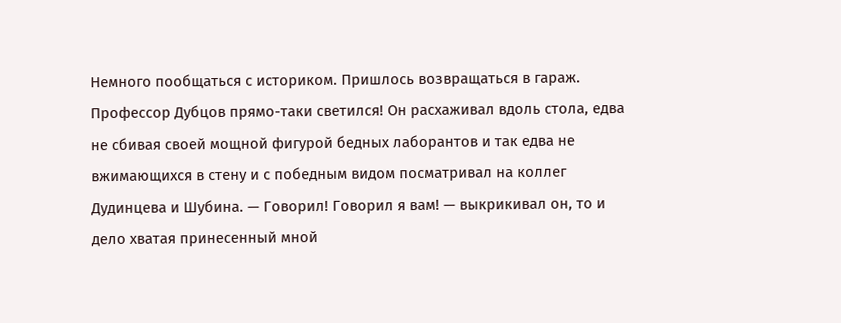Немного пообщаться с историком. Пришлось возвращаться в гараж. Профессор Дубцов прямо-таки светился! Он расхаживал вдоль стола, едва не сбивая своей мощной фигурой бедных лаборантов и так едва не вжимающихся в стену и с победным видом посматривал на коллег Дудинцева и Шубина. — Говорил! Говорил я вам! — выкрикивал он, то и дело хватая принесенный мной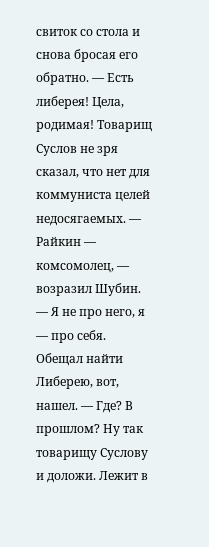свиток со стола и снова бросая его обратно. — Есть либерея! Цела, родимая! Товарищ Суслов не зря сказал, что нет для коммуниста целей недосягаемых. — Райкин — комсомолец, — возразил Шубин. — Я не про него, я — про себя. Обещал найти Либерею, вот, нашел. — Где? В прошлом? Ну так товарищу Суслову и доложи. Лежит в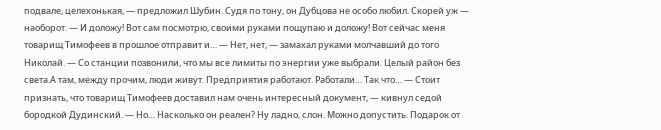подвале, целехонькая, — предложил Шубин. Судя по тону, он Дубцова не особо любил. Скорей уж — наоборот. — И доложу! Вот сам посмотрю, своими руками пощупаю и доложу! Вот сейчас меня товарищ Тимофеев в прошлое отправит и… — Нет, нет, — замахал руками молчавший до того Николай. — Со станции позвонили, что мы все лимиты по энергии уже выбрали. Целый район без света.А там, между прочим, люди живут. Предприятия работают. Работали… Так что… — Стоит признать, что товарищ Тимофеев доставил нам очень интересный документ, — кивнул седой бородкой Дудинский. — Но… Насколько он реален? Ну ладно, слон. Можно допустить. Подарок от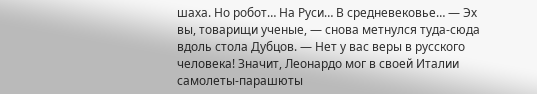шаха. Но робот… На Руси… В средневековье… — Эх вы, товарищи ученые, — снова метнулся туда-сюда вдоль стола Дубцов. — Нет у вас веры в русского человека! Значит, Леонардо мог в своей Италии самолеты-парашюты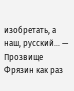изобретать, а наш, русский… — Прозвище Фрязин как раз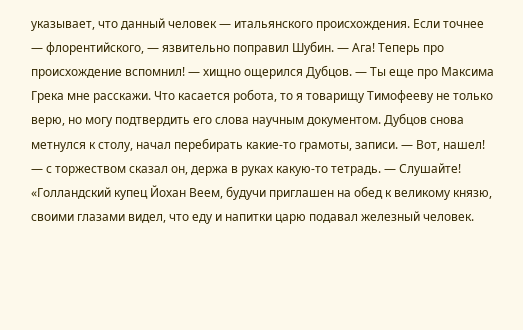указывает, что данный человек — итальянского происхождения. Если точнее — флорентийского, — язвительно поправил Шубин. — Ага! Теперь про происхождение вспомнил! — хищно ощерился Дубцов. — Ты еще про Максима Грека мне расскажи. Что касается робота, то я товарищу Тимофееву не только верю, но могу подтвердить его слова научным документом. Дубцов снова метнулся к столу, начал перебирать какие-то грамоты, записи. — Вот, нашел! — с торжеством сказал он, держа в руках какую-то тетрадь. — Слушайте! «Голландский купец Йохан Веем, будучи приглашен на обед к великому князю, своими глазами видел, что еду и напитки царю подавал железный человек.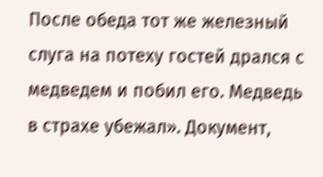После обеда тот же железный слуга на потеху гостей дрался с медведем и побил его. Медведь в страхе убежал». Документ,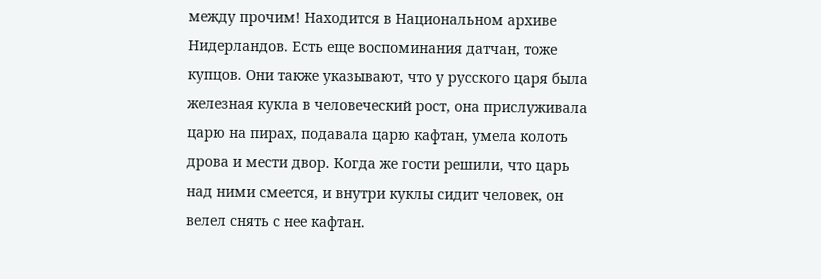между прочим! Находится в Национальном архиве Нидерландов. Есть еще воспоминания датчан, тоже купцов. Они также указывают, что у русского царя была железная кукла в человеческий рост, она прислуживала царю на пирах, подавала царю кафтан, умела колоть дрова и мести двор. Когда же гости решили, что царь над ними смеется, и внутри куклы сидит человек, он велел снять с нее кафтан.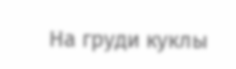На груди куклы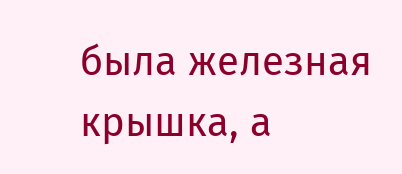была железная крышка, а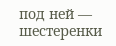под ней — шестеренки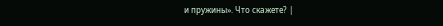и пружины». Что скажете? |